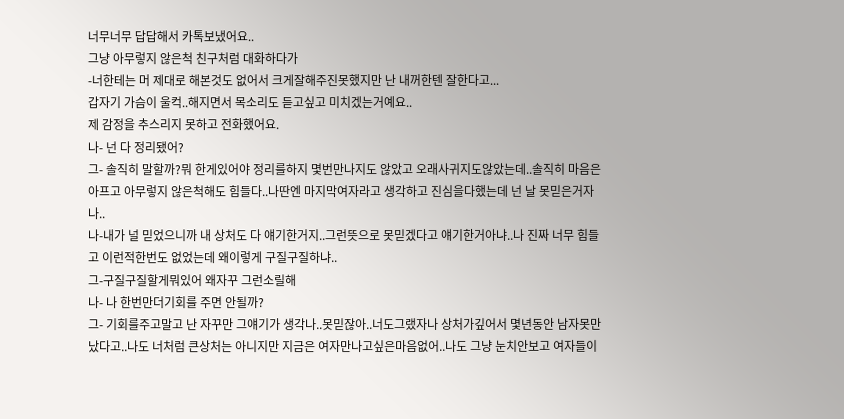너무너무 답답해서 카톡보냈어요..
그냥 아무렇지 않은척 친구처럼 대화하다가
-너한테는 머 제대로 해본것도 없어서 크게잘해주진못했지만 난 내꺼한텐 잘한다고...
갑자기 가슴이 울컥..해지면서 목소리도 듣고싶고 미치겠는거예요..
제 감정을 추스리지 못하고 전화했어요.
나- 넌 다 정리됐어?
그- 솔직히 말할까?뭐 한게있어야 정리를하지 몇번만나지도 않았고 오래사귀지도않았는데..솔직히 마음은 아프고 아무렇지 않은척해도 힘들다..나딴엔 마지막여자라고 생각하고 진심을다했는데 넌 날 못믿은거자나..
나-내가 널 믿었으니까 내 상처도 다 얘기한거지..그런뜻으로 못믿겠다고 얘기한거아냐..나 진짜 너무 힘들고 이런적한번도 없었는데 왜이렇게 구질구질하냐..
그-구질구질할게뭐있어 왜자꾸 그런소릴해
나- 나 한번만더기회를 주면 안될까?
그- 기회를주고말고 난 자꾸만 그얘기가 생각나..못믿잖아..너도그랬자나 상처가깊어서 몇년동안 남자못만났다고..나도 너처럼 큰상처는 아니지만 지금은 여자만나고싶은마음없어..나도 그냥 눈치안보고 여자들이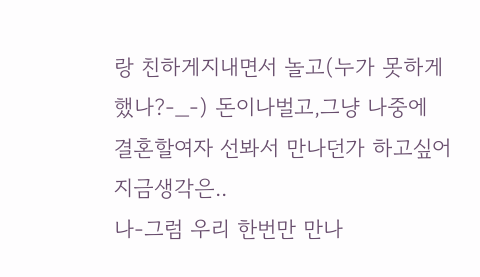랑 친하게지내면서 놀고(누가 못하게했나?-_-) 돈이나벌고,그냥 나중에 결혼할여자 선봐서 만나던가 하고싶어 지금생각은..
나-그럼 우리 한번만 만나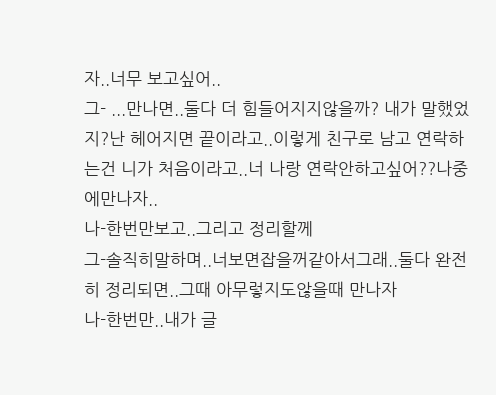자..너무 보고싶어..
그- ...만나면..둘다 더 힘들어지지않을까? 내가 말했었지?난 헤어지면 끝이라고..이렇게 친구로 남고 연락하는건 니가 처음이라고..너 나랑 연락안하고싶어??나중에만나자..
나-한번만보고..그리고 정리할께
그-솔직히말하며..너보면잡을꺼같아서그래..둘다 완전히 정리되면..그때 아무렇지도않을때 만나자
나-한번만..내가 글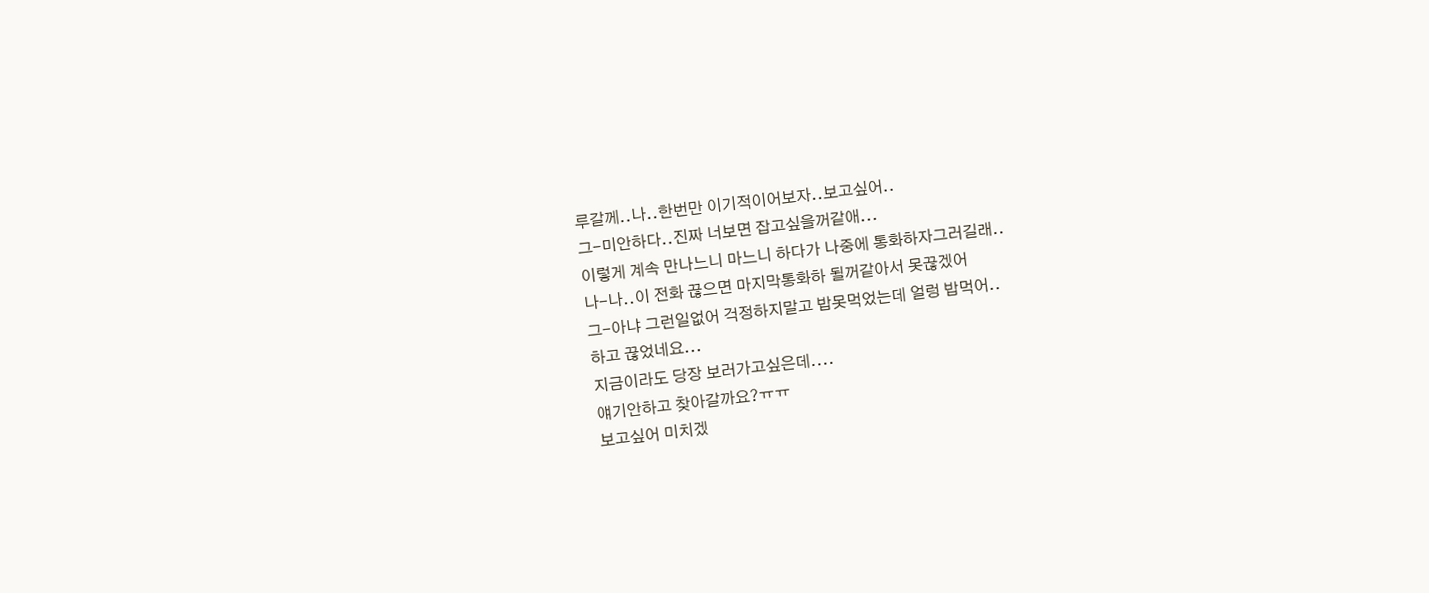루갈께..나..한번만 이기적이어보자..보고싶어..
그-미안하다..진짜 너보면 잡고싶을꺼같애...
이렇게 계속 만나느니 마느니 하다가 나중에 통화하자그러길래..
나-나..이 전화 끊으면 마지막통화하 될꺼같아서 못끊겠어
그-아냐 그런일없어 걱정하지말고 밥못먹었는데 얼렁 밥먹어..
하고 끊었네요...
지금이라도 당장 보러가고싶은데....
얘기안하고 찾아갈까요?ㅠㅠ
보고싶어 미치겠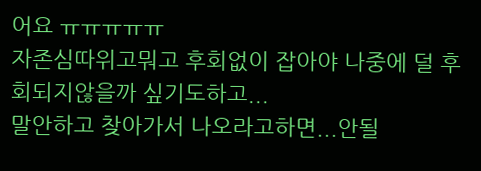어요 ㅠㅠㅠㅠㅠ
자존심따위고뭐고 후회없이 잡아야 나중에 덜 후회되지않을까 싶기도하고...
말안하고 찾아가서 나오라고하면...안될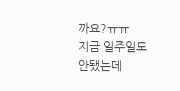까요?ㅠㅠ
지금 일주일도 안됐는데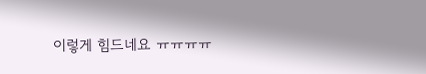이렇게 힘드네요 ㅠㅠㅠㅠ